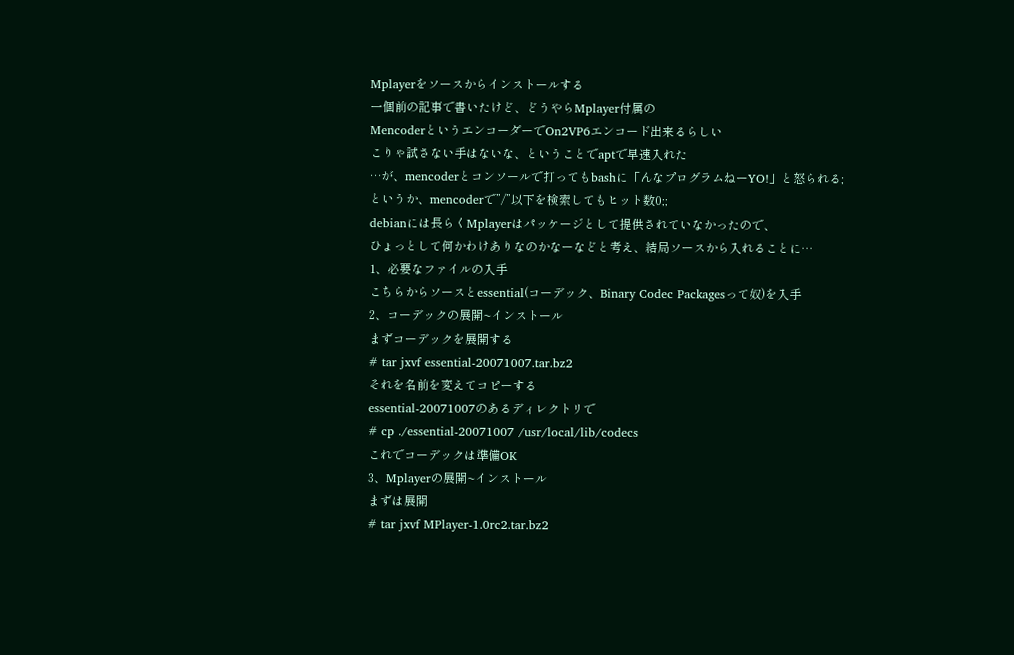Mplayerをソースからインストールする
一個前の記事で書いたけど、どうやらMplayer付属の
MencoderというエンコーダーでOn2VP6エンコード出来るらしい
こりゃ試さない手はないな、ということでaptで早速入れた
…が、mencoderとコンソールで打ってもbashに「んなプログラムねーYO!」と怒られる;
というか、mencoderで”/”以下を検索してもヒット数0;;
debianには長らくMplayerはパッケージとして提供されていなかったので、
ひょっとして何かわけありなのかなーなどと考え、結局ソースから入れることに…
1、必要なファイルの入手
こちらからソースとessential(コーデック、Binary Codec Packagesって奴)を入手
2、コーデックの展開~インストール
まずコーデックを展開する
# tar jxvf essential-20071007.tar.bz2
それを名前を変えてコピーする
essential-20071007のあるディレクトリで
# cp ./essential-20071007 /usr/local/lib/codecs
これでコーデックは準備OK
3、Mplayerの展開~インストール
まずは展開
# tar jxvf MPlayer-1.0rc2.tar.bz2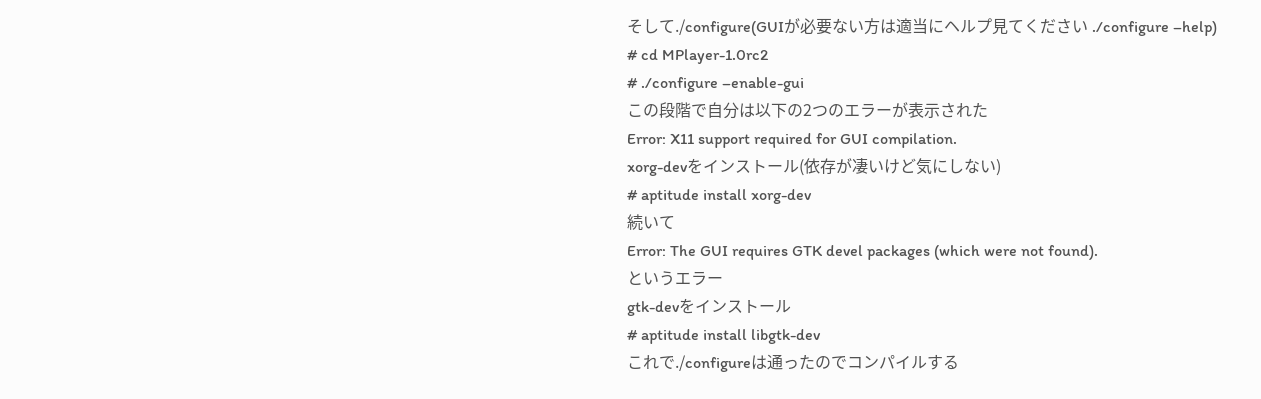そして./configure(GUIが必要ない方は適当にヘルプ見てください ./configure –help)
# cd MPlayer-1.0rc2
# ./configure –enable-gui
この段階で自分は以下の2つのエラーが表示された
Error: X11 support required for GUI compilation.
xorg-devをインストール(依存が凄いけど気にしない)
# aptitude install xorg-dev
続いて
Error: The GUI requires GTK devel packages (which were not found).
というエラー
gtk-devをインストール
# aptitude install libgtk-dev
これで./configureは通ったのでコンパイルする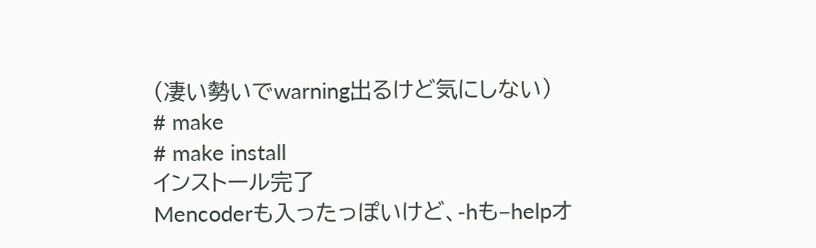(凄い勢いでwarning出るけど気にしない)
# make
# make install
インストール完了
Mencoderも入ったっぽいけど、-hも–helpオ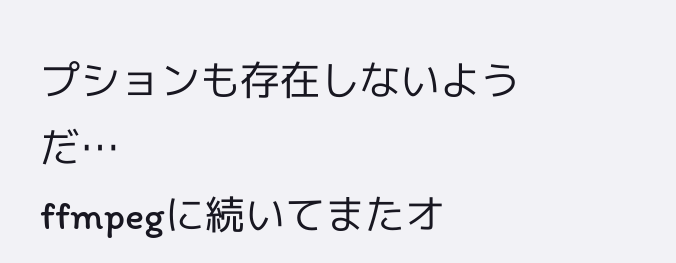プションも存在しないようだ…
ffmpegに続いてまたオ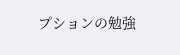プションの勉強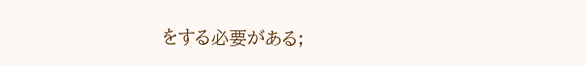をする必要がある;